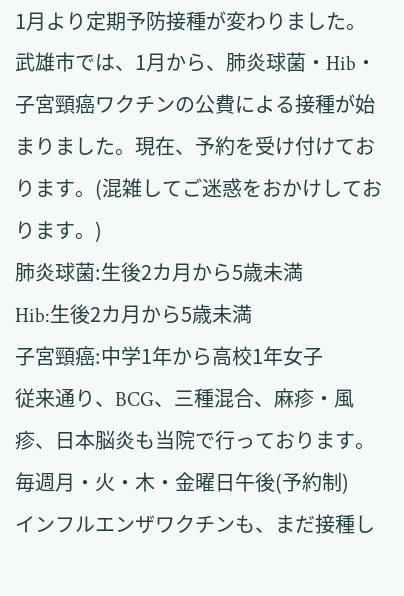1月より定期予防接種が変わりました。
武雄市では、1月から、肺炎球菌・Hib・子宮頸癌ワクチンの公費による接種が始まりました。現在、予約を受け付けております。(混雑してご迷惑をおかけしております。)
肺炎球菌:生後2カ月から5歳未満
Hib:生後2カ月から5歳未満
子宮頸癌:中学1年から高校1年女子
従来通り、BCG、三種混合、麻疹・風疹、日本脳炎も当院で行っております。
毎週月・火・木・金曜日午後(予約制)
インフルエンザワクチンも、まだ接種し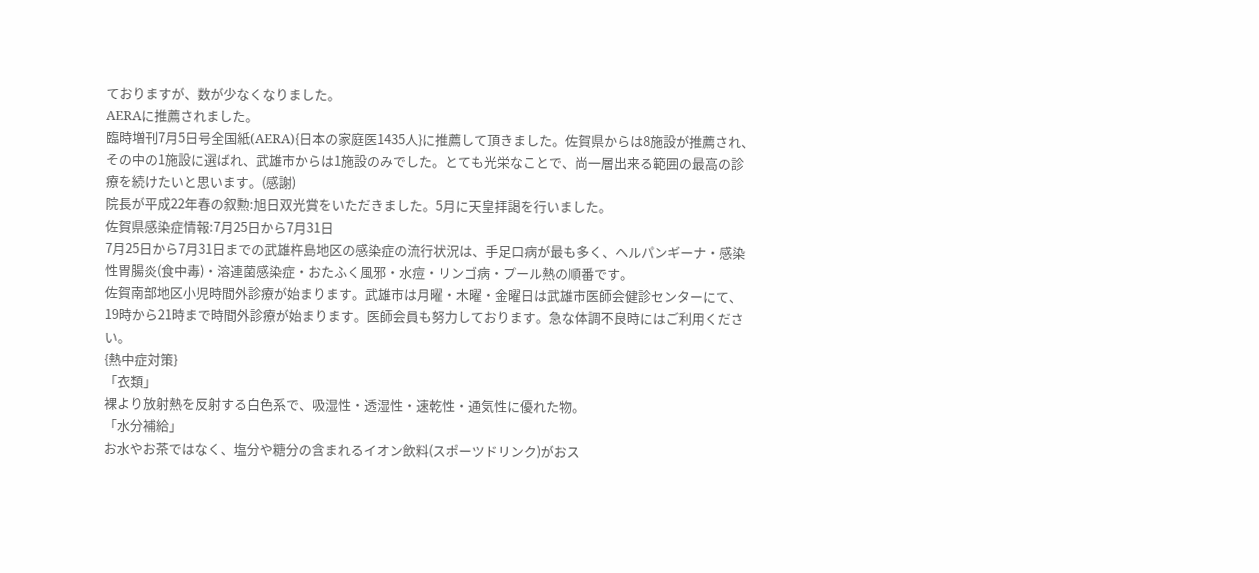ておりますが、数が少なくなりました。
AERAに推薦されました。
臨時増刊7月5日号全国紙(AERA){日本の家庭医1435人}に推薦して頂きました。佐賀県からは8施設が推薦され、その中の1施設に選ばれ、武雄市からは1施設のみでした。とても光栄なことで、尚一層出来る範囲の最高の診療を続けたいと思います。(感謝)
院長が平成22年春の叙勲:旭日双光賞をいただきました。5月に天皇拝謁を行いました。
佐賀県感染症情報:7月25日から7月31日
7月25日から7月31日までの武雄杵島地区の感染症の流行状況は、手足口病が最も多く、ヘルパンギーナ・感染性胃腸炎(食中毒)・溶連菌感染症・おたふく風邪・水痘・リンゴ病・プール熱の順番です。
佐賀南部地区小児時間外診療が始まります。武雄市は月曜・木曜・金曜日は武雄市医師会健診センターにて、19時から21時まで時間外診療が始まります。医師会員も努力しております。急な体調不良時にはご利用ください。
{熱中症対策}
「衣類」
裸より放射熱を反射する白色系で、吸湿性・透湿性・速乾性・通気性に優れた物。
「水分補給」
お水やお茶ではなく、塩分や糖分の含まれるイオン飲料(スポーツドリンク)がおス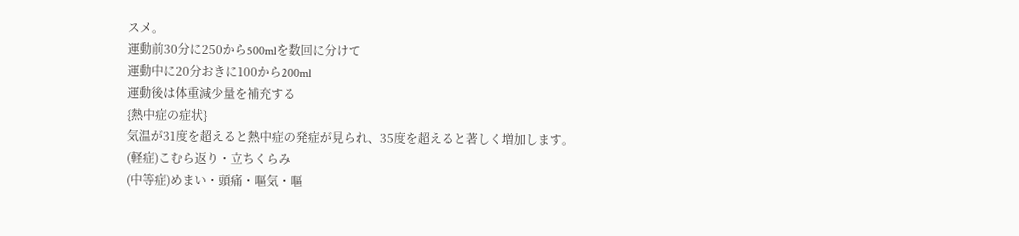スメ。
運動前30分に250から500mlを数回に分けて
運動中に20分おきに100から200ml
運動後は体重減少量を補充する
{熱中症の症状}
気温が31度を超えると熱中症の発症が見られ、35度を超えると著しく増加します。
(軽症)こむら返り・立ちくらみ
(中等症)めまい・頭痛・嘔気・嘔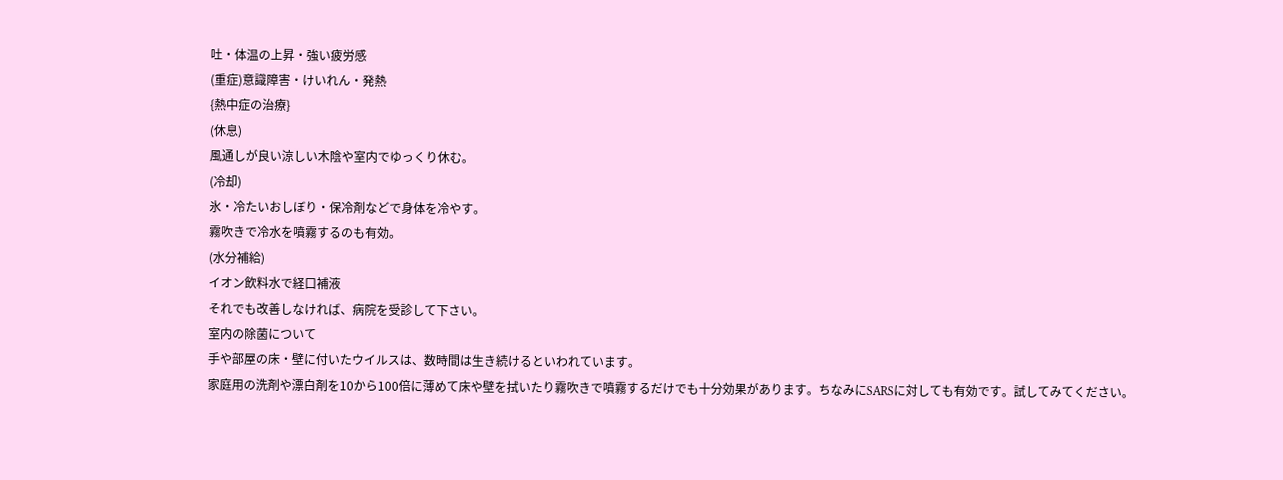吐・体温の上昇・強い疲労感
(重症)意識障害・けいれん・発熱
{熱中症の治療}
(休息)
風通しが良い涼しい木陰や室内でゆっくり休む。
(冷却)
氷・冷たいおしぼり・保冷剤などで身体を冷やす。
霧吹きで冷水を噴霧するのも有効。
(水分補給)
イオン飲料水で経口補液
それでも改善しなければ、病院を受診して下さい。
室内の除菌について
手や部屋の床・壁に付いたウイルスは、数時間は生き続けるといわれています。
家庭用の洗剤や漂白剤を10から100倍に薄めて床や壁を拭いたり霧吹きで噴霧するだけでも十分効果があります。ちなみにSARSに対しても有効です。試してみてください。